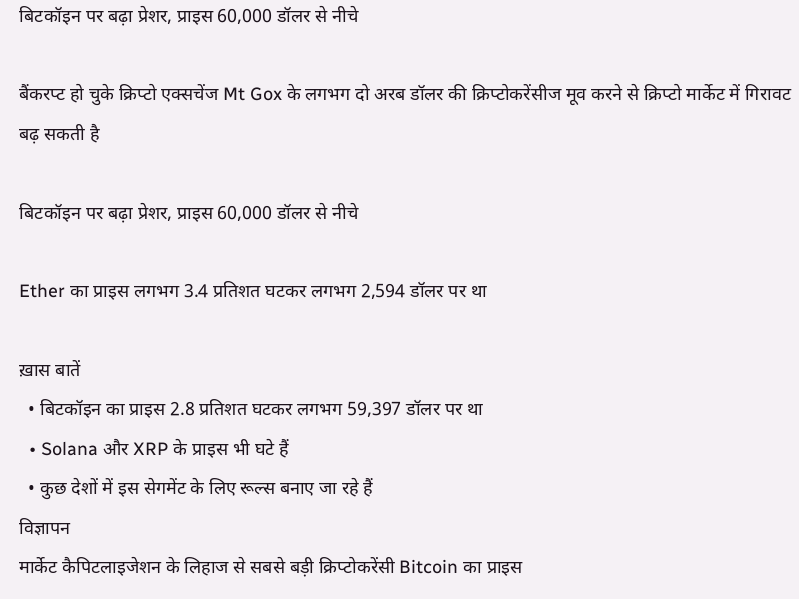बिटकॉइन पर बढ़ा प्रेशर, प्राइस 60,000 डॉलर से नीचे

बैंकरप्ट हो चुके क्रिप्टो एक्सचेंज Mt Gox के लगभग दो अरब डॉलर की क्रिप्टोकरेंसीज मूव करने से क्रिप्टो मार्केट में गिरावट बढ़ सकती है

बिटकॉइन पर बढ़ा प्रेशर, प्राइस 60,000 डॉलर से नीचे

Ether का प्राइस लगभग 3.4 प्रतिशत घटकर लगभग 2,594 डॉलर पर था

ख़ास बातें
  • बिटकॉइन का प्राइस 2.8 प्रतिशत घटकर लगभग 59,397 डॉलर पर था
  • Solana और XRP के प्राइस भी घटे हैं
  • कुछ देशों में इस सेगमेंट के लिए रूल्स बनाए जा रहे हैं
विज्ञापन
मार्केट कैपिटलाइजेशन के लिहाज से सबसे बड़ी क्रिप्टोकरेंसी Bitcoin का प्राइस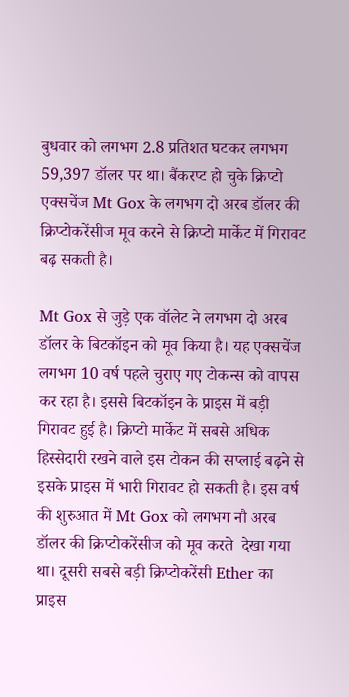बुधवार को लगभग 2.8 प्रतिशत घटकर लगभग 59,397 डॉलर पर था। बैंकरप्ट हो चुके क्रिप्टो एक्सचेंज Mt Gox के लगभग दो अरब डॉलर की क्रिप्टोकरेंसीज मूव करने से क्रिप्टो मार्केट में गिरावट बढ़ सकती है।

Mt Gox से जुड़े एक वॉलेट ने लगभग दो अरब डॉलर के बिटकॉइन को मूव किया है। यह एक्सचेंज लगभग 10 वर्ष पहले चुराए गए टोकन्स को वापस कर रहा है। इससे बिटकॉइन के प्राइस में बड़ी गिरावट हुई है। क्रिप्टो मार्केट में सबसे अधिक हिस्सेदारी रखने वाले इस टोकन की सप्लाई बढ़ने से इसके प्राइस में भारी गिरावट हो सकती है। इस वर्ष की शुरुआत में Mt Gox को लगभग नौ अरब डॉलर की क्रिप्टोकरेंसीज को मूव करते  देखा गया था। दूसरी सबसे बड़ी क्रिप्टोकरेंसी Ether का प्राइस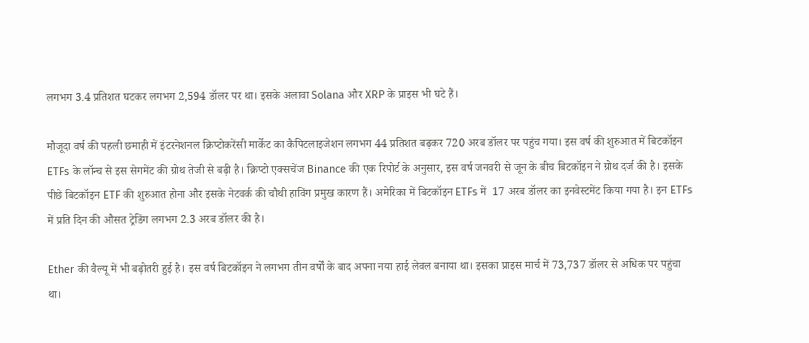लगभग 3.4 प्रतिशत घटकर लगभग 2,594 डॉलर पर था। इसके अलावा Solana और XRP के प्राइस भी घटे हैं।

मौजूदा वर्ष की पहली छमाही में इंटरनेशनल क्रिप्टोकरेंसी मार्केट का कैपिटलाइजेशन लगभग 44 प्रतिशत बढ़कर 720 अरब डॉलर पर पहुंच गया। इस वर्ष की शुरुआत में बिटकॉइन ETFs के लॉन्च से इस सेगमेंट की ग्रोथ तेजी से बढ़ी है। क्रिप्टो एक्सचेंज Binance की एक रिपोर्ट के अनुसार, इस वर्ष जनवरी से जून के बीच बिटकॉइन ने ग्रोथ दर्ज की है। इसके पीछे बिटकॉइन ETF की शुरुआत होना और इसके नेटवर्क की चौथी हाविंग प्रमुख कारण हैं। अमेरिका में बिटकॉइन ETFs में  17 अरब डॉलर का इनवेस्टमेंट किया गया है। इन ETFs में प्रति दिन की औसत ट्रेडिंग लगभग 2.3 अरब डॉलर की है।

Ether की वैल्यू में भी बढ़ोतरी हुई है। इस वर्ष बिटकॉइन ने लगभग तीन वर्षों के बाद अपना नया हाई लेवल बनाया था। इसका प्राइस मार्च में 73,737 डॉलर से अधिक पर पहुंचा था।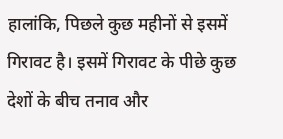हालांकि, पिछले कुछ महीनों से इसमें गिरावट है। इसमें गिरावट के पीछे कुछ देशों के बीच तनाव और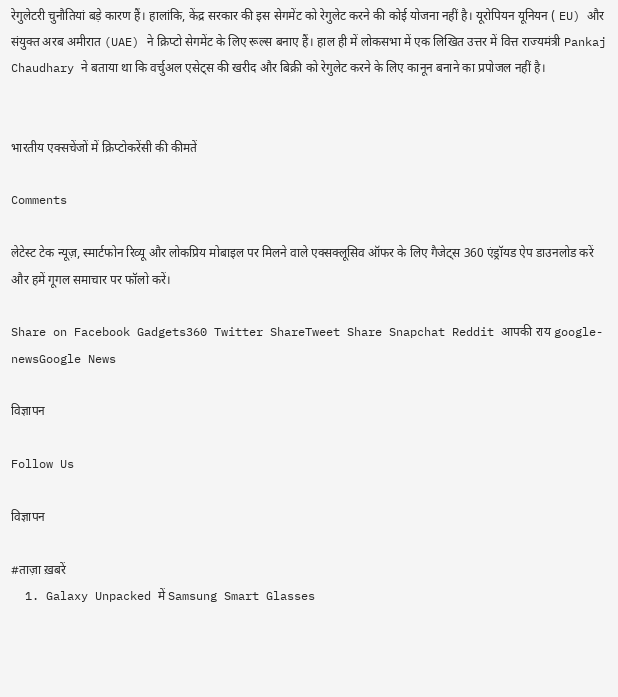रेगुलेटरी चुनौतियां बड़े कारण हैं। हालांकि, केंद्र सरकार की इस सेगमेंट को रेगुलेट करने की कोई योजना नहीं है। यूरोपियन यूनियन ( EU) और संयुक्त अरब अमीरात (UAE) ने क्रिप्टो सेगमेंट के लिए रूल्स बनाए हैं। हाल ही में लोकसभा में एक लिखित उत्तर में वित्त राज्यमंत्री Pankaj Chaudhary ने बताया था कि वर्चुअल एसेट्स की खरीद और बिक्री को रेगुलेट करने के लिए कानून बनाने का प्रपोजल नहीं है।


भारतीय एक्सचेंजों में क्रिप्टोकरेंसी की कीमतें

Comments

लेटेस्ट टेक न्यूज़, स्मार्टफोन रिव्यू और लोकप्रिय मोबाइल पर मिलने वाले एक्सक्लूसिव ऑफर के लिए गैजेट्स 360 एंड्रॉयड ऐप डाउनलोड करें और हमें गूगल समाचार पर फॉलो करें।

Share on Facebook Gadgets360 Twitter ShareTweet Share Snapchat Reddit आपकी राय google-newsGoogle News

विज्ञापन

Follow Us

विज्ञापन

#ताज़ा ख़बरें
  1. Galaxy Unpacked में Samsung Smart Glasses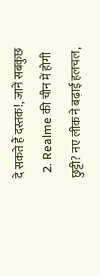दे सकते हैं दस्तक!, जानें सबकुछ
  2. Realme की चीन में होगी छुट्टी? नए लीक ने बढ़ाई हलचल,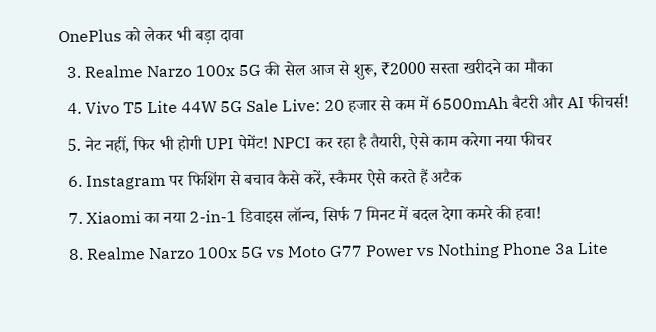OnePlus को लेकर भी बड़ा दावा
  3. Realme Narzo 100x 5G की सेल आज से शुरू, ₹2000 सस्ता खरीदने का मौका
  4. Vivo T5 Lite 44W 5G Sale Live: 20 हजार से कम में 6500mAh बैटरी और AI फीचर्स!
  5. नेट नहीं, फिर भी होगी UPI पेमेंट! NPCI कर रहा है तैयारी, ऐसे काम करेगा नया फीचर
  6. Instagram पर फिशिंग से बचाव कैसे करें, स्कैमर ऐसे करते हैं अटैक
  7. Xiaomi का नया 2-in-1 डिवाइस लॉन्च, सिर्फ 7 मिनट में बदल देगा कमरे की हवा!
  8. Realme Narzo 100x 5G vs Moto G77 Power vs Nothing Phone 3a Lite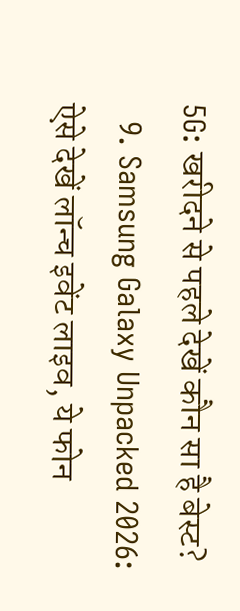5G: खरीदने से पहले देखें कौन सा है बेस्ट?
  9. Samsung Galaxy Unpacked 2026: ऐसे देखें लॉन्च इवेंट लाइव, ये फोन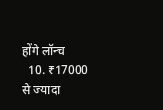होंगे लॉन्च
  10. ₹17000 से ज्यादा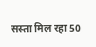सस्ता मिल रहा 50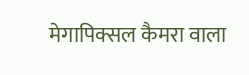मेगापिक्सल कैमरा वाला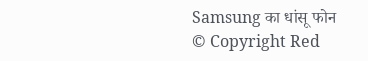Samsung का धांसू फोन
© Copyright Red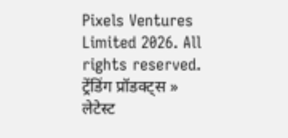Pixels Ventures Limited 2026. All rights reserved.
ट्रेंडिंग प्रॉडक्ट्स »
लेटेस्ट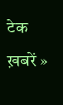टेक ख़बरें »